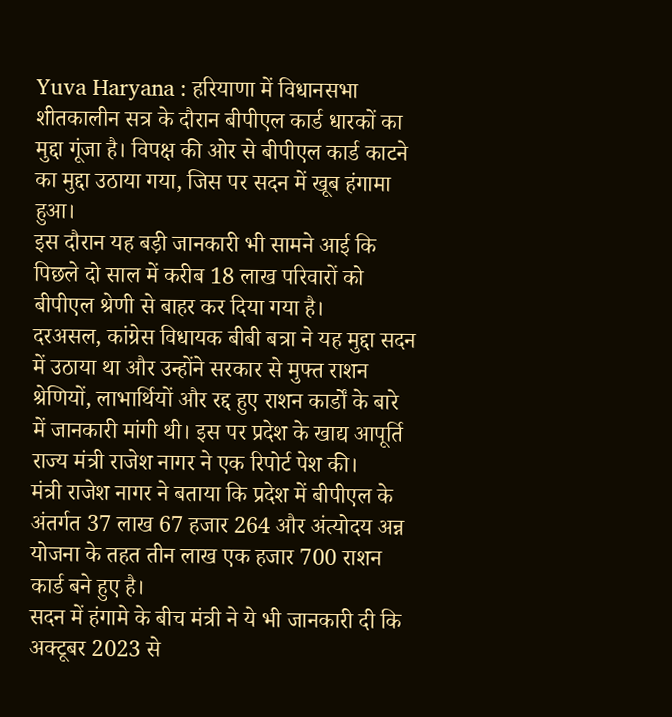Yuva Haryana : हरियाणा में विधानसभा शीतकालीन सत्र के दौरान बीपीएल कार्ड धारकों का मुद्दा गूंजा है। विपक्ष की ओर से बीपीएल कार्ड काटने का मुद्दा उठाया गया, जिस पर सदन में खूब हंगामा हुआ।
इस दौरान यह बड़ी जानकारी भी सामने आई कि पिछले दो साल में करीब 18 लाख परिवारों को बीपीएल श्रेणी से बाहर कर दिया गया है।
दरअसल, कांग्रेस विधायक बीबी बत्रा ने यह मुद्दा सदन में उठाया था और उन्होंने सरकार से मुफ्त राशन श्रेणियों, लाभार्थियों और रद्द हुए राशन कार्डों के बारे में जानकारी मांगी थी। इस पर प्रदेश के खाद्य आपूर्ति राज्य मंत्री राजेश नागर ने एक रिपोर्ट पेश की।
मंत्री राजेश नागर ने बताया कि प्रदेश में बीपीएल के अंतर्गत 37 लाख 67 हजार 264 और अंत्योदय अन्न योजना के तहत तीन लाख एक हजार 700 राशन कार्ड बने हुए है।
सदन में हंगामे के बीच मंत्री ने ये भी जानकारी दी कि अक्टूबर 2023 से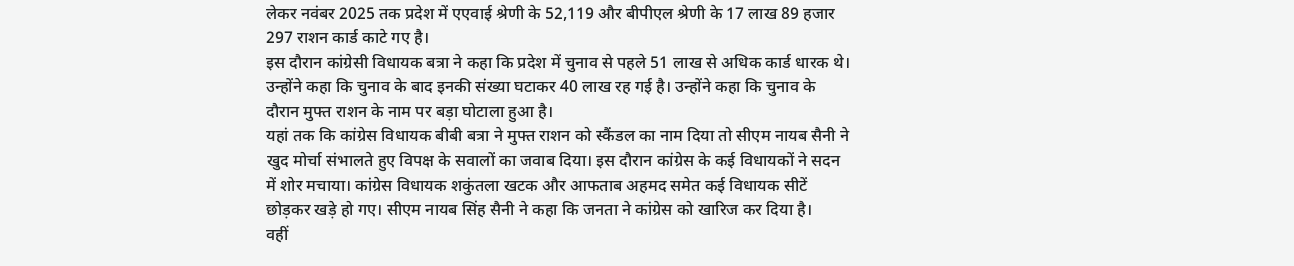लेकर नवंबर 2025 तक प्रदेश में एएवाई श्रेणी के 52,119 और बीपीएल श्रेणी के 17 लाख 89 हजार 297 राशन कार्ड काटे गए है।
इस दौरान कांग्रेसी विधायक बत्रा ने कहा कि प्रदेश में चुनाव से पहले 51 लाख से अधिक कार्ड धारक थे। उन्होंने कहा कि चुनाव के बाद इनकी संख्या घटाकर 40 लाख रह गई है। उन्होंने कहा कि चुनाव के दौरान मुफ्त राशन के नाम पर बड़ा घोटाला हुआ है।
यहां तक कि कांग्रेस विधायक बीबी बत्रा ने मुफ्त राशन को स्कैंडल का नाम दिया तो सीएम नायब सैनी ने खुद मोर्चा संभालते हुए विपक्ष के सवालों का जवाब दिया। इस दौरान कांग्रेस के कई विधायकों ने सदन में शोर मचाया। कांग्रेस विधायक शकुंतला खटक और आफताब अहमद समेत कई विधायक सीटें छोड़कर खड़े हो गए। सीएम नायब सिंह सैनी ने कहा कि जनता ने कांग्रेस को खारिज कर दिया है।
वहीं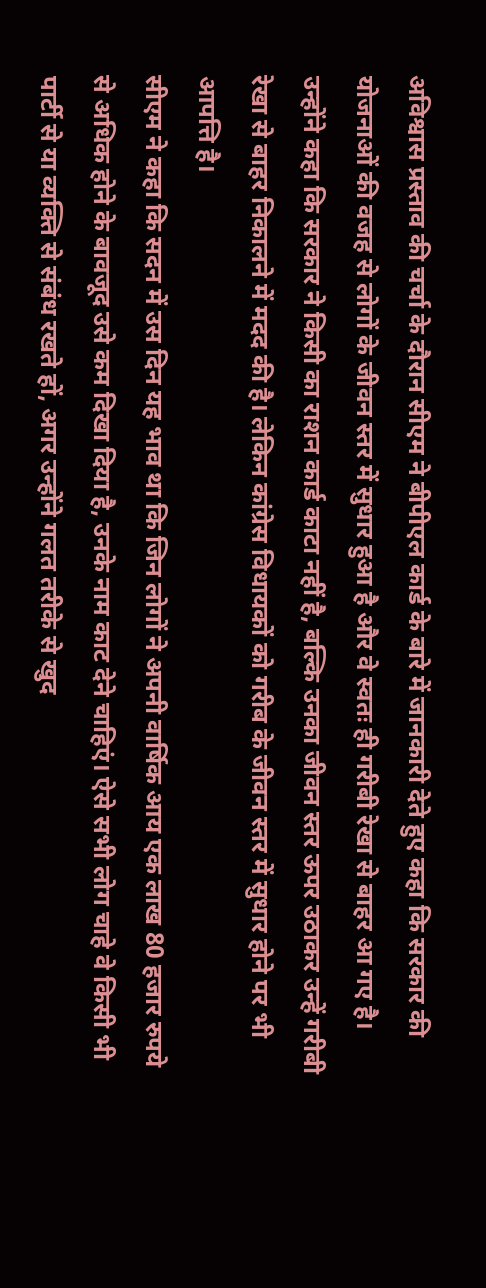अविश्वास प्रस्ताव की चर्चा के दौरान सीएम ने बीपीएल कार्ड के बारे में जानकारी देते हुए कहा कि सरकार की योजनाओं की वजह से लोगों के जीवन स्तर में सुधार हुआ है और वे स्वतः ही गरीबी रेखा से बाहर आ गए है।
उन्होंने कहा कि सरकार ने किसी का राशन कार्ड काटा नहीं है, बल्कि उनका जीवन स्तर ऊपर उठाकर उन्हें गरीबी रेखा से बाहर निकालने में मदद की है। लेकिन कांग्रेस विधायकों को गरीब के जीवन स्तर में सुधार होने पर भी आपत्ति है।
सीएम ने कहा कि सदन में उस दिन यह भाव था कि जिन लोगों ने अपनी वार्षिक आय एक लाख 80 हजार रुपये से अधिक होने के बावजूद उसे कम दिखा दिया है, उनके नाम काट देने चाहिएं। ऐसे सभी लोग चाहे वे किसी भी पार्टी से या व्यक्ति से संबंध रखते हों, अगर उन्होंने गलत तरीके से खुद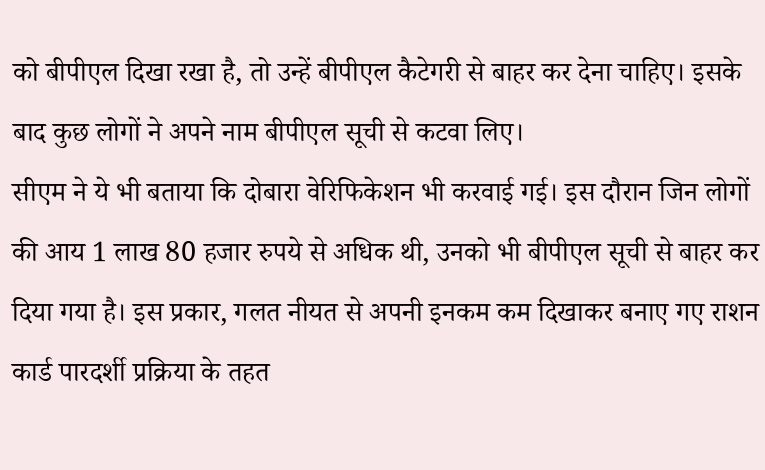को बीपीएल दिखा रखा है, तो उन्हें बीपीएल कैटेगरी से बाहर कर देना चाहिए। इसके बाद कुछ लोगों ने अपने नाम बीपीएल सूची से कटवा लिए।
सीएम ने ये भी बताया कि दोबारा वेरिफिकेशन भी करवाई गई। इस दौरान जिन लोगों की आय 1 लाख 80 हजार रुपये से अधिक थी, उनको भी बीपीएल सूची से बाहर कर दिया गया है। इस प्रकार, गलत नीयत से अपनी इनकम कम दिखाकर बनाए गए राशन कार्ड पारदर्शी प्रक्रिया के तहत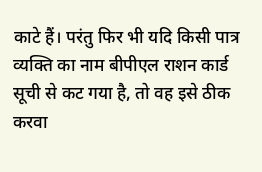काटे हैं। परंतु फिर भी यदि किसी पात्र व्यक्ति का नाम बीपीएल राशन कार्ड सूची से कट गया है, तो वह इसे ठीक करवा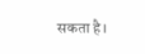सकता है।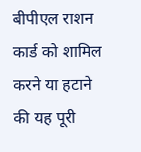बीपीएल राशन कार्ड को शामिल करने या हटाने की यह पूरी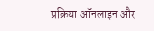प्रक्रिया ऑनलाइन और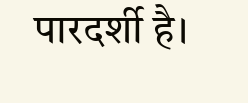पारदर्शी है।